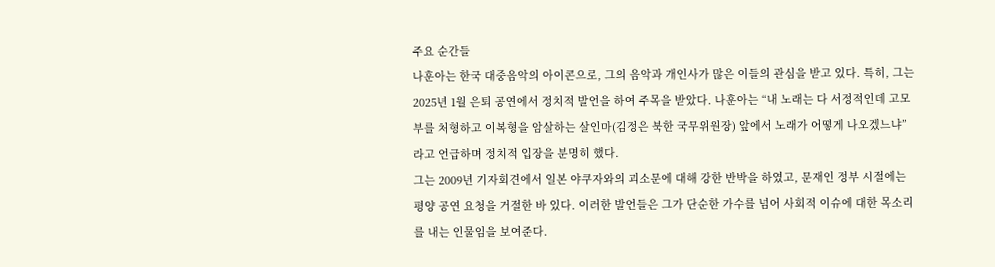주요 순간들
나훈아는 한국 대중음악의 아이콘으로, 그의 음악과 개인사가 많은 이들의 관심을 받고 있다. 특히, 그는 2025년 1월 은퇴 공연에서 정치적 발언을 하여 주목을 받았다. 나훈아는 “내 노래는 다 서정적인데 고모부를 처형하고 이복형을 암살하는 살인마(김정은 북한 국무위원장) 앞에서 노래가 어떻게 나오겠느냐”라고 언급하며 정치적 입장을 분명히 했다.
그는 2009년 기자회견에서 일본 야쿠자와의 괴소문에 대해 강한 반박을 하였고, 문재인 정부 시절에는 평양 공연 요청을 거절한 바 있다. 이러한 발언들은 그가 단순한 가수를 넘어 사회적 이슈에 대한 목소리를 내는 인물임을 보여준다.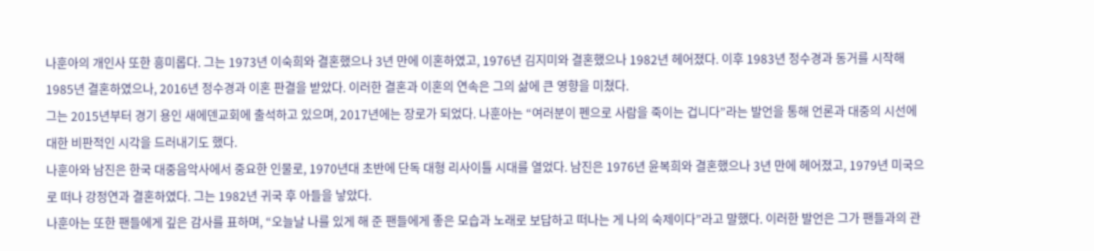나훈아의 개인사 또한 흥미롭다. 그는 1973년 이숙희와 결혼했으나 3년 만에 이혼하였고, 1976년 김지미와 결혼했으나 1982년 헤어졌다. 이후 1983년 정수경과 동거를 시작해 1985년 결혼하였으나, 2016년 정수경과 이혼 판결을 받았다. 이러한 결혼과 이혼의 연속은 그의 삶에 큰 영향을 미쳤다.
그는 2015년부터 경기 용인 새에덴교회에 출석하고 있으며, 2017년에는 장로가 되었다. 나훈아는 “여러분이 펜으로 사람을 죽이는 겁니다”라는 발언을 통해 언론과 대중의 시선에 대한 비판적인 시각을 드러내기도 했다.
나훈아와 남진은 한국 대중음악사에서 중요한 인물로, 1970년대 초반에 단독 대형 리사이틀 시대를 열었다. 남진은 1976년 윤복희와 결혼했으나 3년 만에 헤어졌고, 1979년 미국으로 떠나 강정연과 결혼하였다. 그는 1982년 귀국 후 아들을 낳았다.
나훈아는 또한 팬들에게 깊은 감사를 표하며, “오늘날 나를 있게 해 준 팬들에게 좋은 모습과 노래로 보답하고 떠나는 게 나의 숙제이다”라고 말했다. 이러한 발언은 그가 팬들과의 관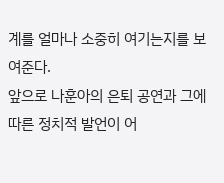계를 얼마나 소중히 여기는지를 보여준다.
앞으로 나훈아의 은퇴 공연과 그에 따른 정치적 발언이 어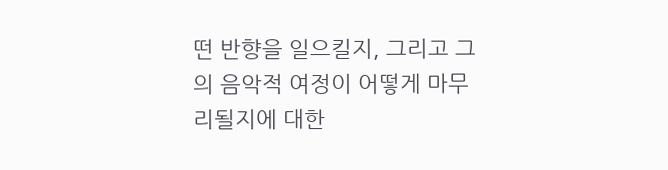떤 반향을 일으킬지, 그리고 그의 음악적 여정이 어떻게 마무리될지에 대한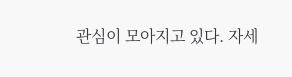관심이 모아지고 있다. 자세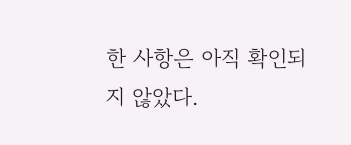한 사항은 아직 확인되지 않았다.